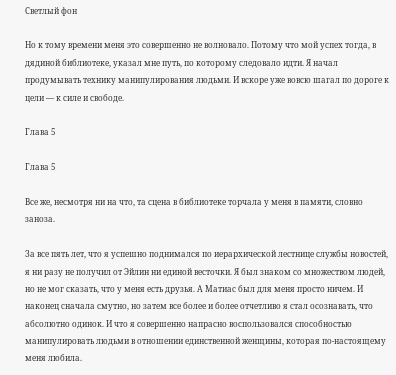Светлый фон

Но к тому времени меня это совершенно не волновало. Потому что мой успех тогда, в дядиной библиотеке, указал мне путь, по которому следовало идти. Я начал продумывать технику манипулирования людьми. И вскоре уже вовсю шагал по дороге к цели — к силе и свободе.

Глава 5

Глава 5

Все же, несмотря ни на что, та сцена в библиотеке торчала у меня в памяти, словно заноза.

За все пять лет, что я успешно поднимался по иерархической лестнице службы новостей, я ни разу не получил от Эйлин ни единой весточки. Я был знаком со множеством людей, но не мог сказать, что у меня есть друзья. А Матиас был для меня просто ничем. И наконец сначала смутно, но затем все более и более отчетливо я стал осознавать, что абсолютно одинок. И что я совершенно напрасно воспользовался способностью манипулировать людьми в отношении единственной женщины, которая по-настоящему меня любила.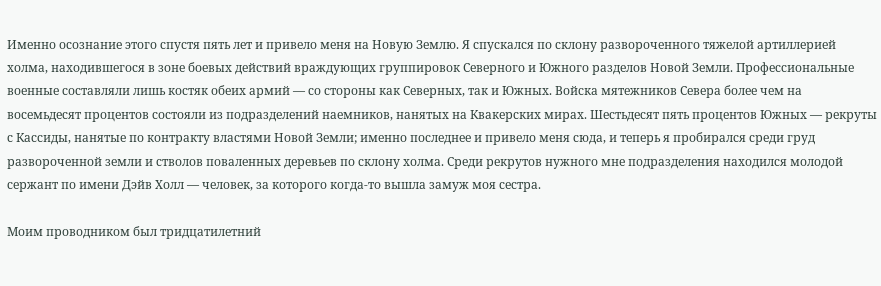Именно осознание этого спустя пять лет и привело меня на Новую Землю. Я спускался по склону развороченного тяжелой артиллерией холма, находившегося в зоне боевых действий враждующих группировок Северного и Южного разделов Новой Земли. Профессиональные военные составляли лишь костяк обеих армий — со стороны как Северных, так и Южных. Войска мятежников Севера более чем на восемьдесят процентов состояли из подразделений наемников, нанятых на Квакерских мирах. Шестьдесят пять процентов Южных — рекруты с Кассиды, нанятые по контракту властями Новой Земли; именно последнее и привело меня сюда, и теперь я пробирался среди груд развороченной земли и стволов поваленных деревьев по склону холма. Среди рекрутов нужного мне подразделения находился молодой сержант по имени Дэйв Холл — человек, за которого когда-то вышла замуж моя сестра.

Моим проводником был тридцатилетний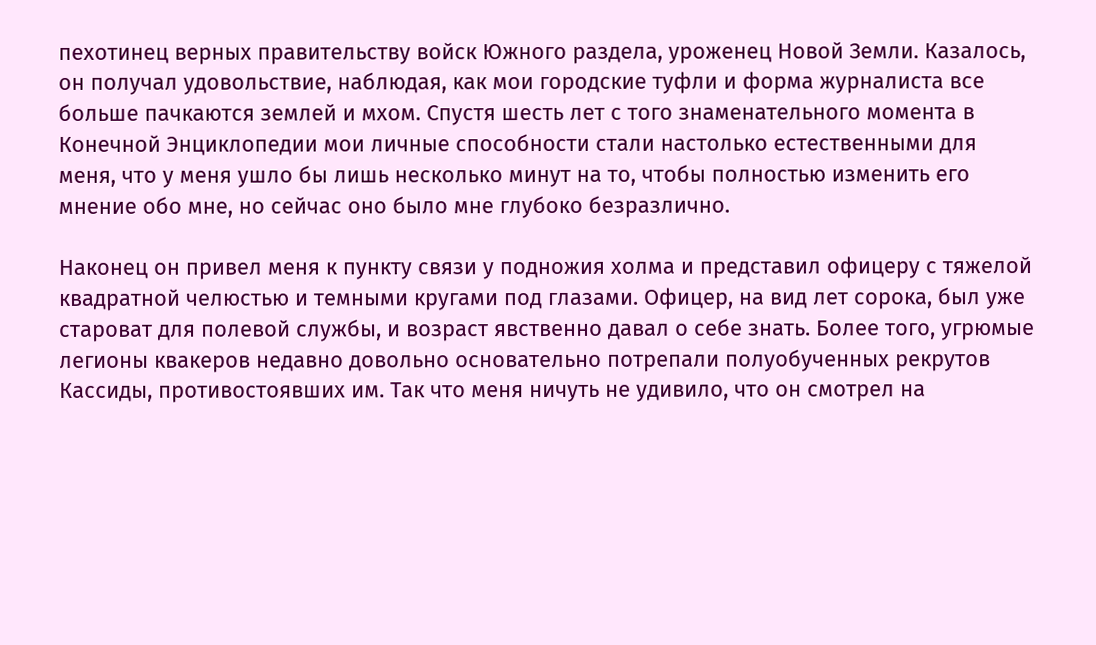пехотинец верных правительству войск Южного раздела, уроженец Новой Земли. Казалось, он получал удовольствие, наблюдая, как мои городские туфли и форма журналиста все больше пачкаются землей и мхом. Спустя шесть лет с того знаменательного момента в Конечной Энциклопедии мои личные способности стали настолько естественными для меня, что у меня ушло бы лишь несколько минут на то, чтобы полностью изменить его мнение обо мне, но сейчас оно было мне глубоко безразлично.

Наконец он привел меня к пункту связи у подножия холма и представил офицеру с тяжелой квадратной челюстью и темными кругами под глазами. Офицер, на вид лет сорока, был уже староват для полевой службы, и возраст явственно давал о себе знать. Более того, угрюмые легионы квакеров недавно довольно основательно потрепали полуобученных рекрутов Кассиды, противостоявших им. Так что меня ничуть не удивило, что он смотрел на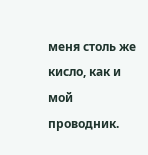меня столь же кисло, как и мой проводник.